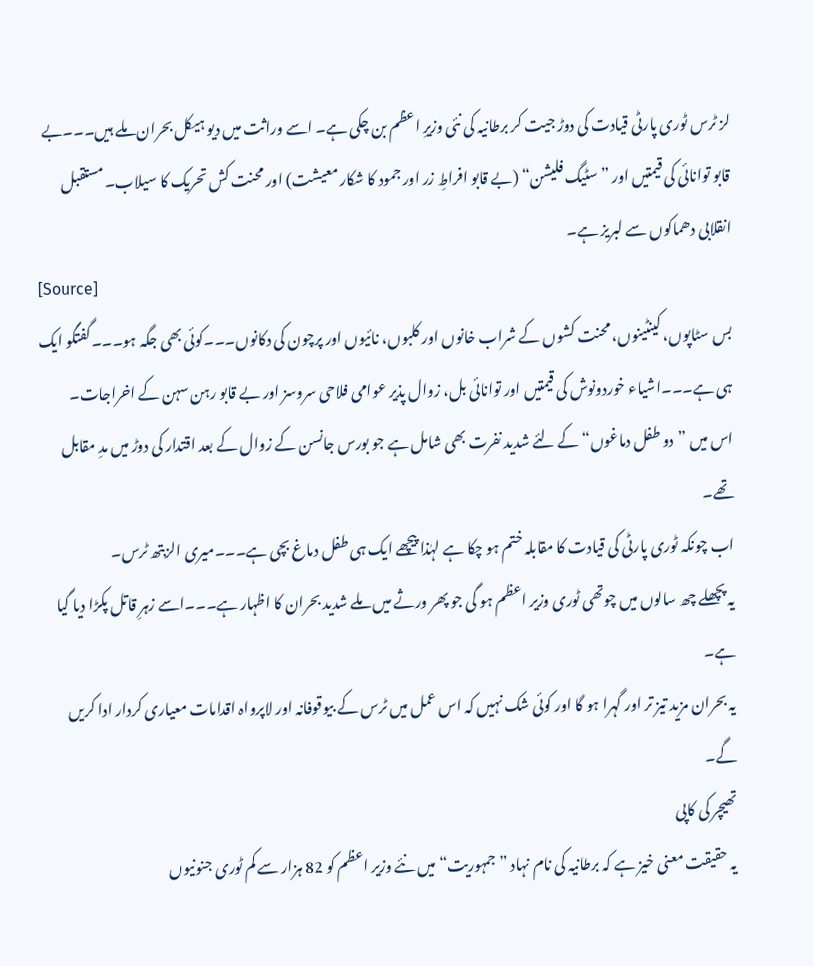لز ٹرس ٹوری پارٹی قیادت کی دوڑ جیت کر برطانیہ کی نئی وزیرِ اعظم بن چکی ہے۔ اسے وراثت میں دیو ہیکل بحران ملے ہیں۔۔۔بے قابو توانائی کی قیمتیں اور ”سٹیگ فلیشن“ (بے قابو افراطِ زر اور جمود کا شکار معیشت) اور محنت کش تحریک کا سیلاب۔ مستقبل انقلابی دھماکوں سے لبریز ہے۔
[Source]
بس سٹاپوں، کینٹینوں، محنت کشوں کے شراب خانوں اور کلبوں، نائیوں اور پرچون کی دکانوں۔۔۔کوئی بھی جگہ ہو۔۔۔گفتگو ایک ہی ہے۔۔۔اشیاء خوردونوش کی قیمتیں اور توانائی بل، زوال پذیر عوامی فلاحی سروسز اور بے قابو رہن سہن کے اخراجات۔
اس میں ”دو طفل دماغوں“ کے لئے شدید نفرت بھی شامل ہے جو بورس جانسن کے زوال کے بعد اقتدار کی دوڑ میں مدِ مقابل تھے۔
اب چونکہ ٹوری پارٹی کی قیادت کا مقابلہ ختم ہو چکا ہے لہٰذا پیچھے ایک ہی طفل دماغ بچی ہے۔۔۔میری الزبتھ ٹرس۔
یہ پچھلے چھ سالوں میں چوتھی ٹوری وزیر اعظم ہو گی جو پھر ورثے میں ملے شدید بحران کا اظہار ہے۔۔۔اسے زہرِ قاتل پکڑا دیا گیا ہے۔
یہ بحران مزید تیز تر اور گہرا ہو گا اور کوئی شک نہیں کہ اس عمل میں ٹرس کے بیوقوفانہ اور لاپرواہ اقدامات معیاری کردار ادا کریں گے۔
تھیچر کی کاپی
یہ حقیقت معنی خیز ہے کہ برطانیہ کی نام نہاد ”جمہوریت“ میں نئے وزیر اعظم کو 82 ہزار سے کم ٹوری جنونیوں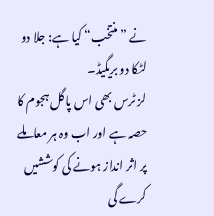نے ”منتخب“ کیا ہے: جلا دو لٹکا دو بریگیڈ۔
لز ٹرس بھی اس پاگل ہجوم کا حصہ ہے اور اب وہ ہر معاملے پر اثر انداز ہونے کی کوششیں کرے گی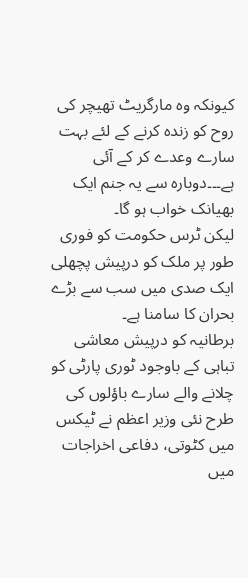کیونکہ وہ مارگریٹ تھیچر کی روح کو زندہ کرنے کے لئے بہت سارے وعدے کر کے آئی ہے۔۔۔دوبارہ سے یہ جنم ایک بھیانک خواب ہو گا۔
لیکن ٹرس حکومت کو فوری طور پر ملک کو درپیش پچھلی ایک صدی میں سب سے بڑے بحران کا سامنا ہے۔
برطانیہ کو درپیش معاشی تباہی کے باوجود ٹوری پارٹی کو چلانے والے سارے باؤلوں کی طرح نئی وزیر اعظم نے ٹیکس میں کٹوتی، دفاعی اخراجات میں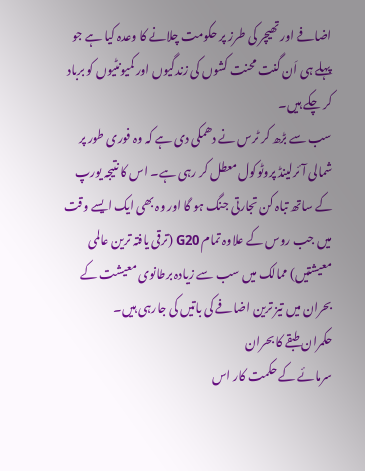اضافے اور تھیچر کی طرز پر حکومت چلانے کا وعدہ کیا ہے جو پہلے ہی اَن گنت محنت کشوں کی زندگیوں اور کمیونٹیوں کو برباد کر چکے ہیں۔
سب سے بڑھ کر ٹرس نے دھمکی دی ہے کہ وہ فوری طور پر شمالی آئرلینڈ پروٹوکول معطل کر رہی ہے۔ اس کا نتیجہ یورپ کے ساتھ تباہ کن تجارتی جنگ ہو گا اور وہ بھی ایک ایسے وقت میں جب روس کے علاوہ تمام G20 (ترقی یافتہ ترین عالمی معیشتیں) ممالک میں سب سے زیادہ برطانوی معیشت کے بحران میں تیز ترین اضافے کی باتیں کی جارہی ہیں۔
حکمران طبقے کا بحران
سرمائے کے حکمت کار اس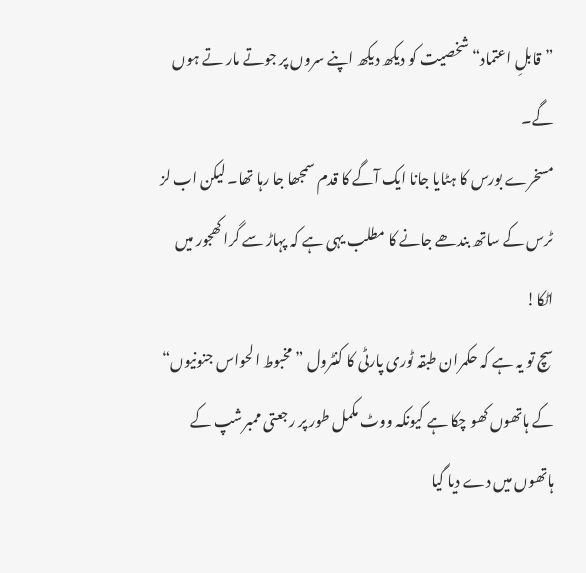”قابلِ اعتماد“ شخصیت کو دیکھ دیکھ اپنے سروں پر جوتے مار تے ہوں گے۔
مسخرے بورس کا ہٹایا جانا ایک آگے کا قدم سمجھا جا رہا تھا۔ لیکن اب لز ٹرس کے ساتھ بندھے جانے کا مطلب یہی ہے کہ پہاڑ سے گرا کھجور میں اٹکا!
سچ تو یہ ہے کہ حکمران طبقہ ٹوری پارٹی کا کنٹرول ”مخبوط الحواس جنونیوں“ کے ہاتھوں کھو چکا ہے کیونکہ ووٹ مکمل طور پر رجعتی ممبرشپ کے ہاتھوں میں دے دیا گیا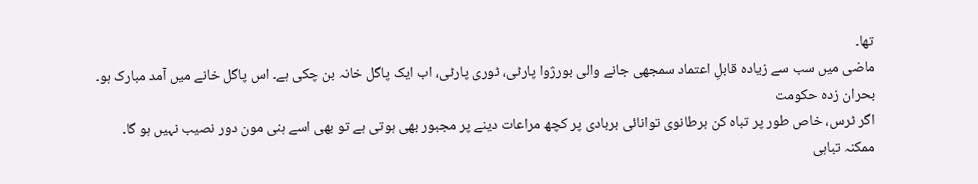تھا۔
ماضی میں سب سے زیادہ قابلِ اعتماد سمجھی جانے والی بورژوا پارٹی، ٹوری پارٹی، اب ایک پاگل خانہ بن چکی ہے۔ اس پاگل خانے میں آمد مبارک ہو۔
بحران زدہ حکومت
اگر ٹرس، خاص طور پر تباہ کن برطانوی توانائی بربادی پر کچھ مراعات دینے پر مجبور بھی ہوتی ہے تو بھی اسے ہنی مون دور نصیب نہیں ہو گا۔
ممکنہ تباہی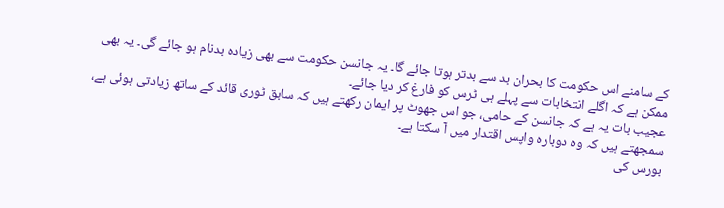کے سامنے اس حکومت کا بحران بد سے بدتر ہوتا جائے گا۔ یہ جانسن حکومت سے بھی زیادہ بدنام ہو جائے گی۔ یہ بھی ممکن ہے کہ اگلے انتخابات سے پہلے ہی ٹرس کو فارغ کر دیا جائے۔
عجیب بات یہ ہے کہ جانسن کے حامی، جو اس جھوٹ پر ایمان رکھتے ہیں کہ سابق ٹوری قائد کے ساتھ زیادتی ہوئی ہے، سمجھتے ہیں کہ وہ دوبارہ واپس اقتدار میں آ سکتا ہے۔
بورس کی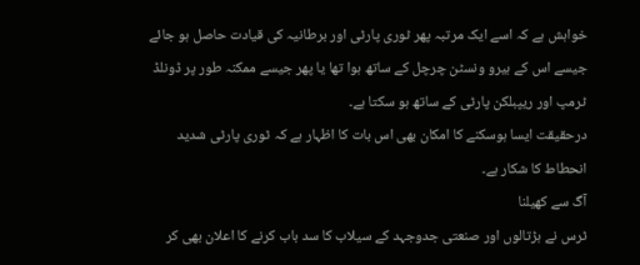خواہش ہے کہ اسے ایک مرتبہ پھر ٹوری پارٹی اور برطانیہ کی قیادت حاصل ہو جائے جیسے اس کے ہیرو ونسٹن چرچل کے ساتھ ہوا تھا یا پھر جیسے ممکنہ طور پر ڈونلڈ ٹرمپ اور ریپبلکن پارٹی کے ساتھ ہو سکتا ہے۔
درحقیقت ایسا ہوسکنے کا امکان بھی اس بات کا اظہار ہے کہ ٹوری پارٹی شدید انحطاط کا شکار ہے۔
آگ سے کھیلنا
ٹرس نے ہڑتالوں اور صنعتی جدوجہد کے سیلاب کا سد باب کرنے کا اعلان بھی کر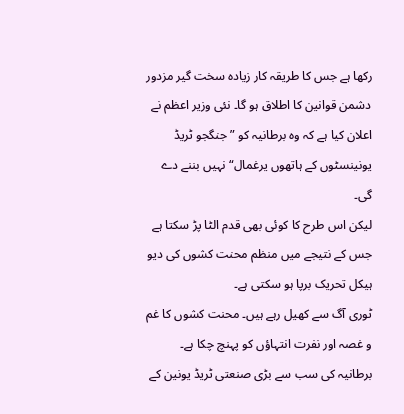رکھا ہے جس کا طریقہ کار زیادہ سخت گیر مزدور دشمن قوانین کا اطلاق ہو گا۔ نئی وزیر اعظم نے اعلان کیا ہے کہ وہ برطانیہ کو ”جنگجو ٹریڈ یونینسٹوں کے ہاتھوں یرغمال“ نہیں بننے دے گی۔
لیکن اس طرح کا کوئی بھی قدم الٹا پڑ سکتا ہے جس کے نتیجے میں منظم محنت کشوں کی دیو ہیکل تحریک برپا ہو سکتی ہے۔
ٹوری آگ سے کھیل رہے ہیں۔ محنت کشوں کا غم و غصہ اور نفرت انتہاؤں کو پہنچ چکا ہے۔
برطانیہ کی سب سے بڑی صنعتی ٹریڈ یونین کے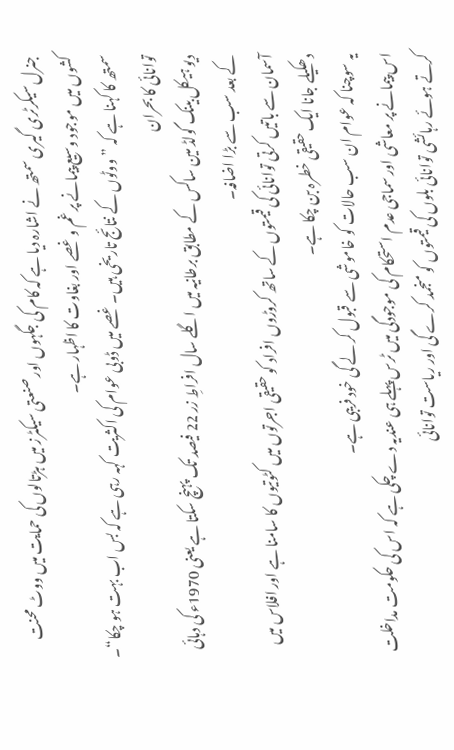جنرل سیکرٹری گیری سمتھ نے اشارہ دیا ہے کہ کام کی جگہوں اور صنعتی سیکٹرز میں ہڑتالوں کی حمایت میں ووٹ محنت کشوں میں موجود وسیع پیمانے پر غم و غصے اور بغاوت کا اظہار ہے۔
سمتھ کا کہنا ہے کہ ”ووٹوں کے نتائج تاریخی ہیں۔ غصے میں ڈوبی عوام کی اکثریت کہہ رہی ہے کہ بس اب بہت ہو چکا“۔
توانائی کا بحران
دیو ہیکل بینک گولڈ مین ساکس کے مطابق برطانیہ میں اگلے سال افراطِ زر 22 فیصد تک پہنچ سکتا ہے یعنی 1970ء کی دہائی کے بعد سب سے بڑا اضافہ۔
آسمان سے باتیں کرتی توانائی کی قیمتوں کے ساتھ کروڑوں افراد کو حقیقی اجرتوں میں کٹوتیوں کا سامنا ہے اور افلاس میں دھکیلے جانا ایک حقیقی خطرہ بن چکا ہے۔
یہ سوچنا کہ عوام ان سب حالات کو خاموشی سے قبول کر لے گی خود فریبی ہے۔
اس پیمانے پر معاشی اور سماجی عدم استحکام کی موجودگی میں ٹرس پہلے ہی عندیہ دے چکی ہے کہ اس کی حکومت مداخلت کرتے ہوئے رہائشی توانائی بلوں کی قیمتوں کو منجمد کرے گی اور ریاست توانائی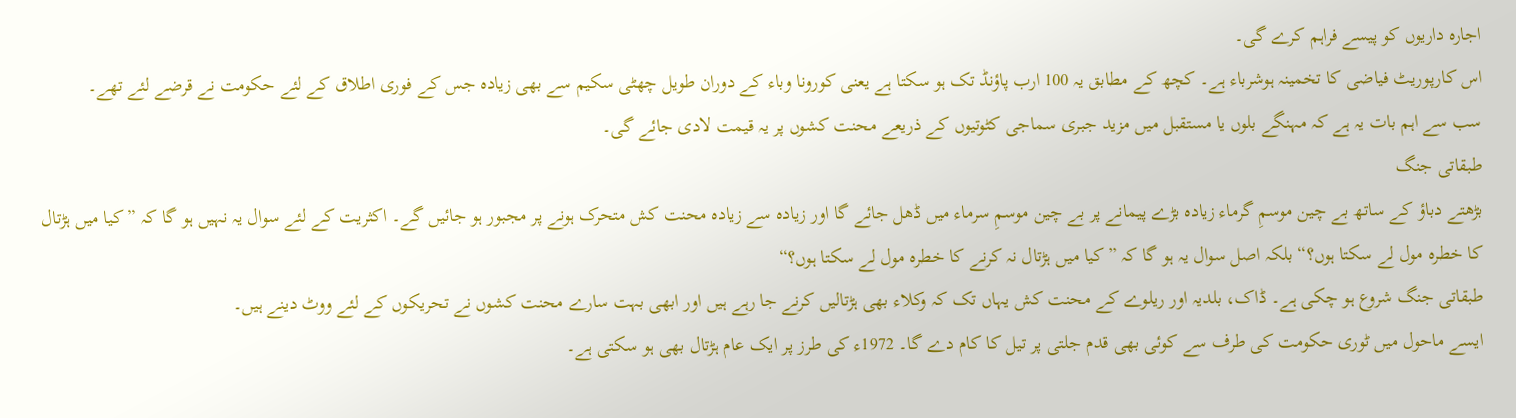اجارہ داریوں کو پیسے فراہم کرے گی۔
اس کارپوریٹ فیاضی کا تخمینہ ہوشرباء ہے۔ کچھ کے مطابق یہ 100 ارب پاؤنڈ تک ہو سکتا ہے یعنی کورونا وباء کے دوران طویل چھٹی سکیم سے بھی زیادہ جس کے فوری اطلاق کے لئے حکومت نے قرضے لئے تھے۔
سب سے اہم بات یہ ہے کہ مہنگے بلوں یا مستقبل میں مزید جبری سماجی کٹوتیوں کے ذریعے محنت کشوں پر یہ قیمت لادی جائے گی۔
طبقاتی جنگ
بڑھتے دباؤ کے ساتھ بے چین موسمِ گرماء زیادہ بڑے پیمانے پر بے چین موسمِ سرماء میں ڈھل جائے گا اور زیادہ سے زیادہ محنت کش متحرک ہونے پر مجبور ہو جائیں گے۔ اکثریت کے لئے سوال یہ نہیں ہو گا کہ ”کیا میں ہڑتال کا خطرہ مول لے سکتا ہوں؟“ بلکہ اصل سوال یہ ہو گا کہ ”کیا میں ہڑتال نہ کرنے کا خطرہ مول لے سکتا ہوں؟“
طبقاتی جنگ شروع ہو چکی ہے۔ ڈاک، بلدیہ اور ریلوے کے محنت کش یہاں تک کہ وکلاء بھی ہڑتالیں کرنے جا رہے ہیں اور ابھی بہت سارے محنت کشوں نے تحریکوں کے لئے ووٹ دینے ہیں۔
ایسے ماحول میں ٹوری حکومت کی طرف سے کوئی بھی قدم جلتی پر تیل کا کام دے گا۔ 1972ء کی طرز پر ایک عام ہڑتال بھی ہو سکتی ہے۔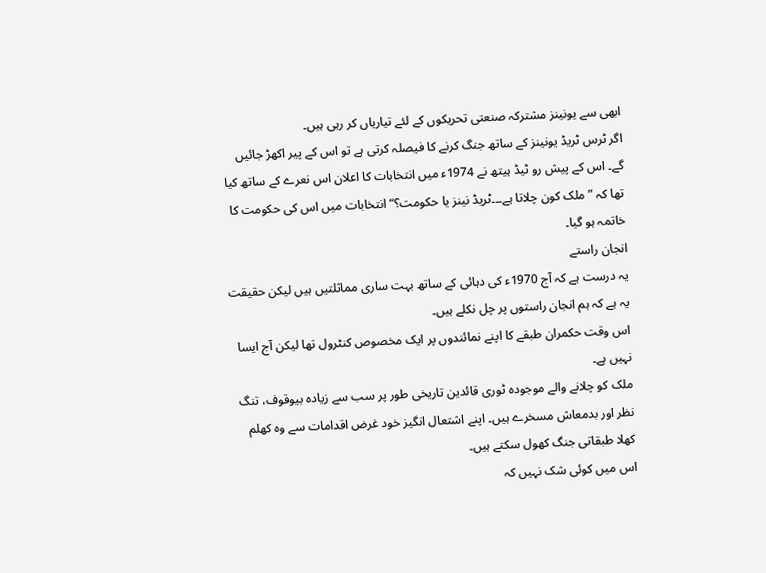ابھی سے یونینز مشترکہ صنعتی تحریکوں کے لئے تیاریاں کر رہی ہیں۔
اگر ٹرس ٹریڈ یونینز کے ساتھ جنگ کرنے کا فیصلہ کرتی ہے تو اس کے پیر اکھڑ جائیں گے۔ اس کے پیش رو ٹیڈ ہیتھ نے 1974ء میں انتخابات کا اعلان اس نعرے کے ساتھ کیا تھا کہ ”ملک کون چلاتا ہے۔۔۔ٹریڈ نینز یا حکومت؟“ انتخابات میں اس کی حکومت کا خاتمہ ہو گیا۔
انجان راستے
یہ درست ہے کہ آج 1970ء کی دہائی کے ساتھ بہت ساری مماثلتیں ہیں لیکن حقیقت یہ ہے کہ ہم انجان راستوں پر چل نکلے ہیں۔
اس وقت حکمران طبقے کا اپنے نمائندوں پر ایک مخصوص کنٹرول تھا لیکن آج ایسا نہیں ہے۔
ملک کو چلانے والے موجودہ ٹوری قائدین تاریخی طور پر سب سے زیادہ بیوقوف، تنگ نظر اور بدمعاش مسخرے ہیں۔ اپنے اشتعال انگیز خود غرض اقدامات سے وہ کھلم کھلا طبقاتی جنگ کھول سکتے ہیں۔
اس میں کوئی شک نہیں کہ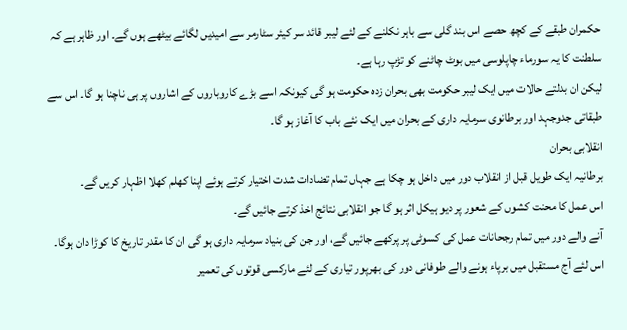حکمران طبقے کے کچھ حصے اس بند گلی سے باہر نکلنے کے لئے لیبر قائد سر کیئر سٹارمر سے امیدیں لگائے بیٹھے ہوں گے۔ اور ظاہر ہے کہ سلطنت کا یہ سورماء چاپلوسی میں بوٹ چاٹنے کو تڑپ رہا ہے۔
لیکن ان بدلتے حالات میں ایک لیبر حکومت بھی بحران زدہ حکومت ہو گی کیونکہ اسے بڑے کاروباروں کے اشاروں پر ہی ناچنا ہو گا۔ اس سے طبقاتی جدوجہد اور برطانوی سرمایہ داری کے بحران میں ایک نئے باب کا آغاز ہو گا۔
انقلابی بحران
برطانیہ ایک طویل قبل از انقلاب دور میں داخل ہو چکا ہے جہاں تمام تضادات شدت اختیار کرتے ہوئے اپنا کھلم کھلا اظہار کریں گے۔
اس عمل کا محنت کشوں کے شعور پر دیو ہیکل اثر ہو گا جو انقلابی نتائج اخذ کرتے جائیں گے۔
آنے والے دور میں تمام رجحانات عمل کی کسوٹی پر پرکھے جائیں گے، اور جن کی بنیاد سرمایہ داری ہو گی ان کا مقدر تاریخ کا کوڑا دان ہوگا۔
اس لئے آج مستقبل میں برپاء ہونے والے طوفانی دور کی بھرپور تیاری کے لئے مارکسی قوتوں کی تعمیر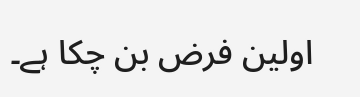اولین فرض بن چکا ہے۔